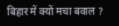बिहार में क्यों मचा बवाल ?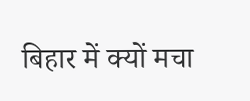बिहार में क्यों मचा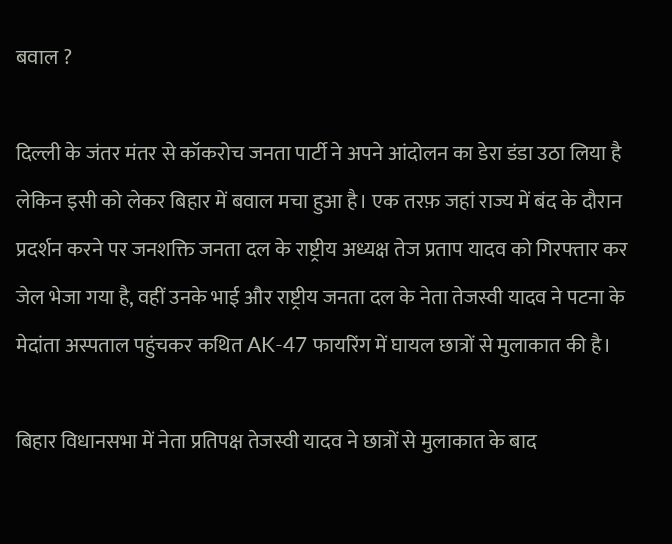बवाल ?

दिल्ली के जंतर मंतर से कॉकरोच जनता पार्टी ने अपने आंदोलन का डेरा डंडा उठा लिया है लेकिन इसी को लेकर बिहार में बवाल मचा हुआ है। एक तरफ़ जहां राज्य में बंद के दौरान प्रदर्शन करने पर जनशक्ति जनता दल के राष्ट्रीय अध्यक्ष तेज प्रताप यादव को गिरफ्तार कर जेल भेजा गया है, वहीं उनके भाई और राष्ट्रीय जनता दल के नेता तेजस्वी यादव ने पटना के मेदांता अस्पताल पहुंचकर कथित AK-47 फायरिंग में घायल छात्रों से मुलाकात की है।

बिहार विधानसभा में नेता प्रतिपक्ष तेजस्वी यादव ने छात्रों से मुलाकात के बाद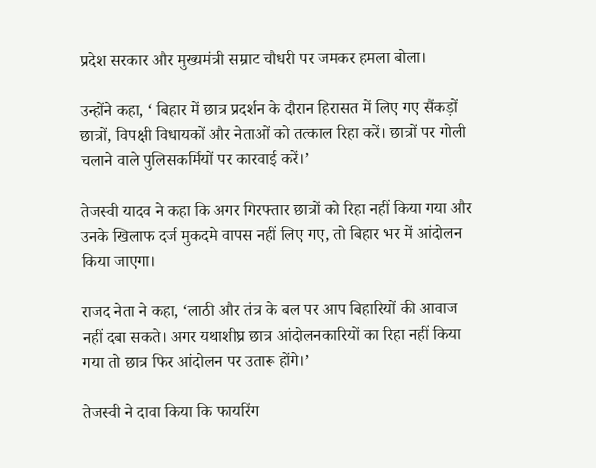प्रदेश सरकार और मुख्यमंत्री सम्राट चौधरी पर जमकर हमला बोला।

उन्होंने कहा, ‘ बिहार में छात्र प्रदर्शन के दौरान हिरासत में लिए गए सैंकड़ों छात्रों, विपक्षी विधायकों और नेताओं को तत्काल रिहा करें। छात्रों पर गोली चलाने वाले पुलिसकर्मियों पर कारवाई करें।’

तेजस्वी यादव ने कहा कि अगर गिरफ्तार छात्रों को रिहा नहीं किया गया और उनके खिलाफ दर्ज मुकदमे वापस नहीं लिए गए, तो बिहार भर में आंदोलन किया जाएगा।

राजद नेता ने कहा, ‘लाठी और तंत्र के बल पर आप बिहारियों की आवाज नहीं दबा सकते। अगर यथाशीघ्र छात्र आंदोलनकारियों का रिहा नहीं किया गया तो छात्र फिर आंदोलन पर उतारू होंगे।’

तेजस्वी ने दावा किया कि फायरिंग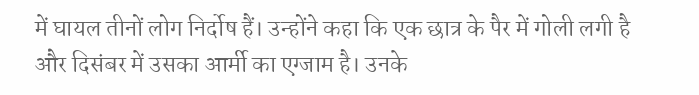में घायल तीनों लोग निर्दोष हैं। उन्होंने कहा कि एक छात्र के पैर में गोली लगी है और दिसंबर में उसका आर्मी का एग्जाम है। उनके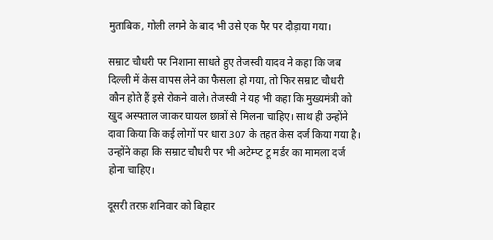मुताबिक, गोली लगने के बाद भी उसे एक पैर पर दौड़ाया गया।

सम्राट चौधरी पर निशाना साधते हुए तेजस्वी यादव ने कहा कि जब दिल्ली में केस वापस लेने का फैसला हो गया, तो फिर सम्राट चौधरी कौन होते हैं इसे रोकने वाले। तेजस्वी ने यह भी कहा कि मुख्यमंत्री को खुद अस्पताल जाकर घायल छात्रों से मिलना चाहिए। साथ ही उन्होंने दावा किया कि कई लोगों पर धारा 307 के तहत केस दर्ज किया गया है। उन्होंने कहा कि सम्राट चौधरी पर भी अटेम्प्ट टू मर्डर का मामला दर्ज होना चाहिए।

दूसरी तरफ़ शनिवार को बिहार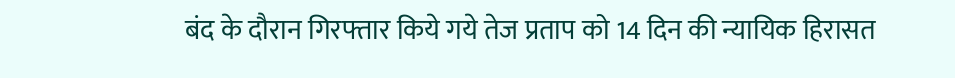बंद के दौरान गिरफ्तार किये गये तेज प्रताप को 14 दिन की न्यायिक हिरासत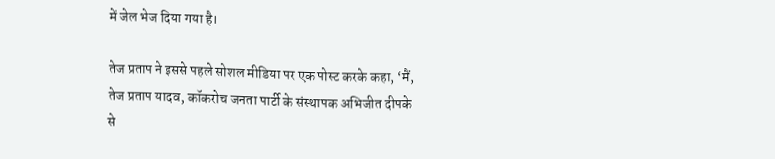में जेल भेज दिया गया है।

तेज प्रताप ने इससे पहले सोशल मीडिया पर एक पोस्ट करके कहा, ‘मैं, तेज प्रताप यादव, कॉकरोच जनता पार्टी के संस्थापक अभिजीत दीपके से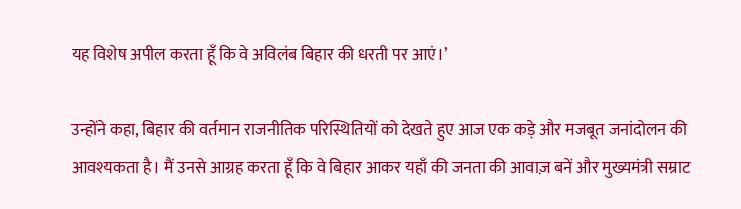यह विशेष अपील करता हूँ कि वे अविलंब बिहार की धरती पर आएं।’

उन्होंने कहा, बिहार की वर्तमान राजनीतिक परिस्थितियों को देखते हुए आज एक कड़े और मजबूत जनांदोलन की आवश्यकता है। मैं उनसे आग्रह करता हूँ कि वे बिहार आकर यहाँ की जनता की आवाज़ बनें और मुख्यमंत्री सम्राट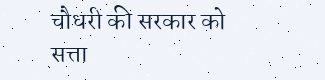चौधरी की सरकार को सत्ता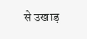से उखाड़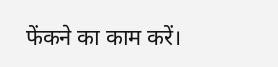फेंकने का काम करें।